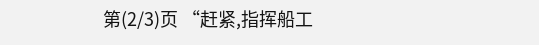第(2/3)页 “赶紧,指挥船工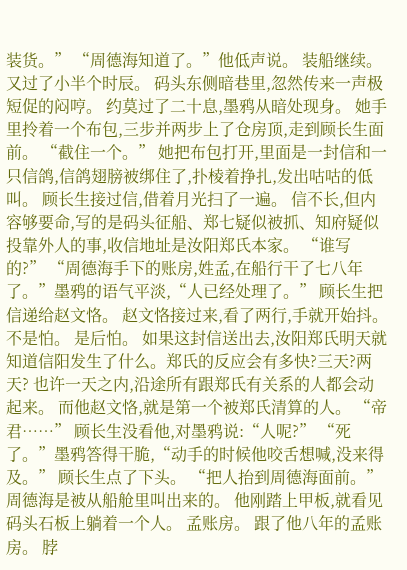装货。” “周德海知道了。”他低声说。 装船继续。 又过了小半个时辰。 码头东侧暗巷里,忽然传来一声极短促的闷哼。 约莫过了二十息,墨鸦从暗处现身。 她手里拎着一个布包,三步并两步上了仓房顶,走到顾长生面前。 “截住一个。” 她把布包打开,里面是一封信和一只信鸽,信鸽翅膀被绑住了,扑棱着挣扎,发出咕咕的低叫。 顾长生接过信,借着月光扫了一遍。 信不长,但内容够要命,写的是码头征船、郑七疑似被抓、知府疑似投靠外人的事,收信地址是汝阳郑氏本家。 “谁写的?” “周德海手下的账房,姓孟,在船行干了七八年了。”墨鸦的语气平淡,“人已经处理了。” 顾长生把信递给赵文恪。 赵文恪接过来,看了两行,手就开始抖。 不是怕。 是后怕。 如果这封信送出去,汝阳郑氏明天就知道信阳发生了什么。郑氏的反应会有多快?三天?两天? 也许一天之内,沿途所有跟郑氏有关系的人都会动起来。 而他赵文恪,就是第一个被郑氏清算的人。 “帝君……” 顾长生没看他,对墨鸦说:“人呢?” “死了。”墨鸦答得干脆,“动手的时候他咬舌想喊,没来得及。” 顾长生点了下头。 “把人抬到周德海面前。” 周德海是被从船舱里叫出来的。 他刚踏上甲板,就看见码头石板上躺着一个人。 孟账房。 跟了他八年的孟账房。 脖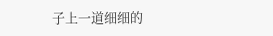子上一道细细的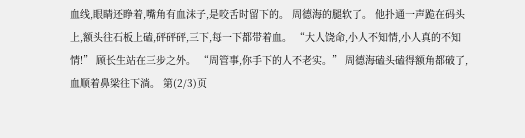血线,眼睛还睁着,嘴角有血沫子,是咬舌时留下的。 周德海的腿软了。 他扑通一声跪在码头上,额头往石板上磕,砰砰砰,三下,每一下都带着血。 “大人饶命,小人不知情,小人真的不知情!” 顾长生站在三步之外。 “周管事,你手下的人不老实。” 周德海磕头磕得额角都破了,血顺着鼻梁往下淌。 第(2/3)页